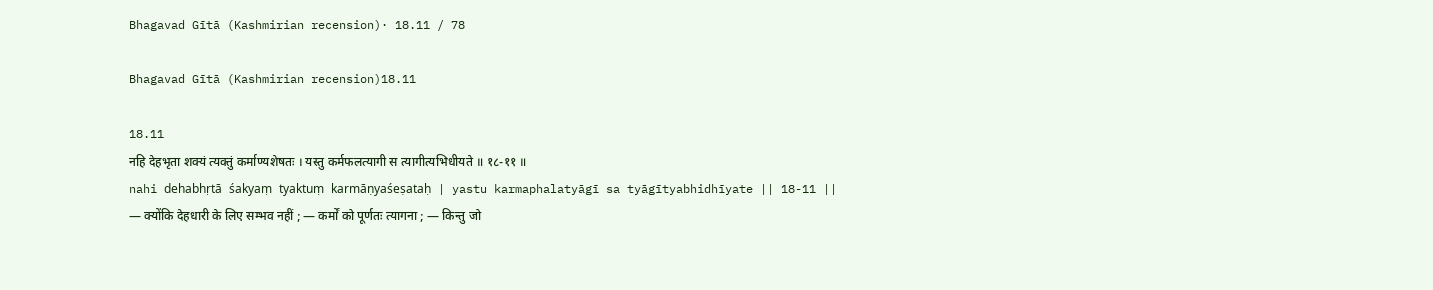Bhagavad Gītā (Kashmirian recension)· 18.11 / 78

Bhagavad Gītā (Kashmirian recension)18.11

18.11
नहि देहभृता शक्यं त्यक्तुं कर्माण्यशेषतः । यस्तु कर्मफलत्यागी स त्यागीत्यभिधीयते ॥ १८-११ ॥
nahi dehabhṛtā śakyaṃ tyaktuṃ karmāṇyaśeṣataḥ | yastu karmaphalatyāgī sa tyāgītyabhidhīyate || 18-11 ||
— क्योंकि देहधारी के लिए सम्भव नहीं ; — कर्मों को पूर्णतः त्यागना ; — किन्तु जो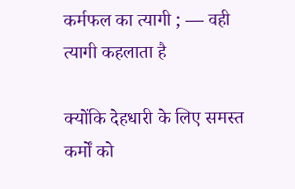कर्मफल का त्यागी ; — वही त्यागी कहलाता है

क्योंकि देहधारी के लिए समस्त कर्मों को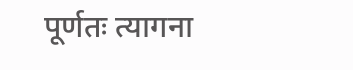पूर्णतः त्यागना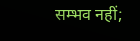सम्भव नहीं;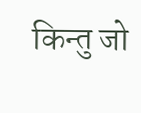किन्तु जो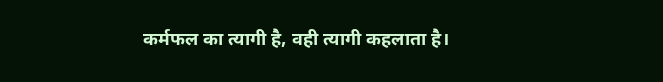कर्मफल का त्यागी है, वही त्यागी कहलाता है।